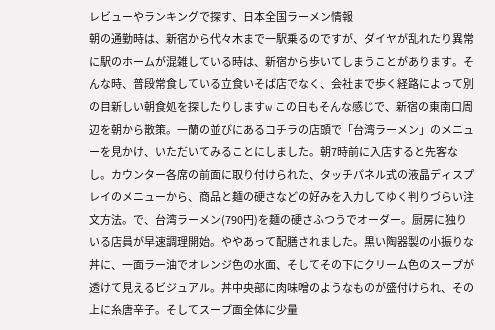レビューやランキングで探す、日本全国ラーメン情報
朝の通勤時は、新宿から代々木まで一駅乗るのですが、ダイヤが乱れたり異常に駅のホームが混雑している時は、新宿から歩いてしまうことがあります。そんな時、普段常食している立食いそば店でなく、会社まで歩く経路によって別の目新しい朝食処を探したりしますw この日もそんな感じで、新宿の東南口周辺を朝から散策。一蘭の並びにあるコチラの店頭で「台湾ラーメン」のメニューを見かけ、いただいてみることにしました。朝7時前に入店すると先客なし。カウンター各席の前面に取り付けられた、タッチパネル式の液晶ディスプレイのメニューから、商品と麺の硬さなどの好みを入力してゆく判りづらい注文方法。で、台湾ラーメン(790円)を麺の硬さふつうでオーダー。厨房に独りいる店員が早速調理開始。ややあって配膳されました。黒い陶器製の小振りな丼に、一面ラー油でオレンジ色の水面、そしてその下にクリーム色のスープが透けて見えるビジュアル。丼中央部に肉味噌のようなものが盛付けられ、その上に糸唐辛子。そしてスープ面全体に少量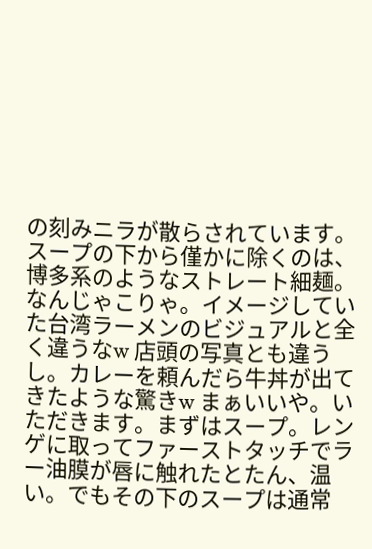の刻みニラが散らされています。スープの下から僅かに除くのは、博多系のようなストレート細麺。なんじゃこりゃ。イメージしていた台湾ラーメンのビジュアルと全く違うなw 店頭の写真とも違うし。カレーを頼んだら牛丼が出てきたような驚きw まぁいいや。いただきます。まずはスープ。レンゲに取ってファーストタッチでラー油膜が唇に触れたとたん、温い。でもその下のスープは通常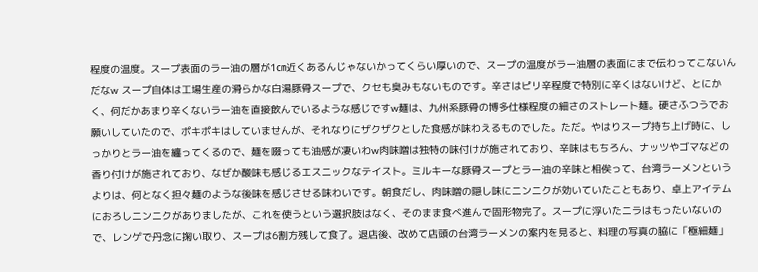程度の温度。スープ表面のラー油の層が1㎝近くあるんじゃないかってくらい厚いので、スープの温度がラー油層の表面にまで伝わってこないんだなw スープ自体は工場生産の滑らかな白湯豚骨スープで、クセも臭みもないものです。辛さはピリ辛程度で特別に辛くはないけど、とにかく、何だかあまり辛くないラー油を直接飲んでいるような感じですw麺は、九州系豚骨の博多仕様程度の細さのストレート麺。硬さふつうでお願いしていたので、ポキポキはしていませんが、それなりにザクザクとした食感が味わえるものでした。ただ。やはりスープ持ち上げ時に、しっかりとラー油を纏ってくるので、麺を啜っても油感が凄いわw肉味噌は独特の味付けが施されており、辛味はもちろん、ナッツやゴマなどの香り付けが施されており、なぜか酸味も感じるエスニックなテイスト。ミルキーな豚骨スープとラー油の辛味と相俟って、台湾ラーメンというよりは、何となく担々麺のような後味を感じさせる味わいです。朝食だし、肉味噌の隠し味にニンニクが効いていたこともあり、卓上アイテムにおろしニンニクがありましたが、これを使うという選択肢はなく、そのまま食べ進んで固形物完了。スープに浮いたニラはもったいないので、レンゲで丹念に掬い取り、スープは6割方残して食了。退店後、改めて店頭の台湾ラーメンの案内を見ると、料理の写真の脇に「極細麺」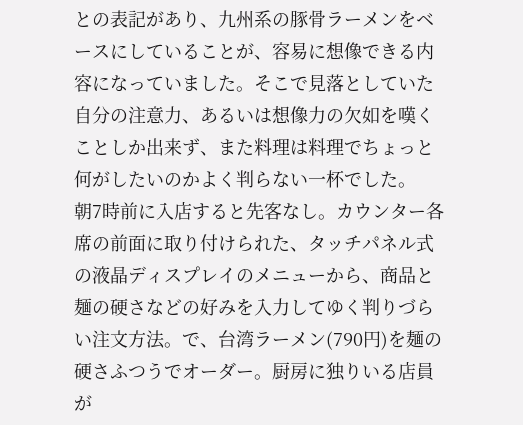との表記があり、九州系の豚骨ラーメンをベースにしていることが、容易に想像できる内容になっていました。そこで見落としていた自分の注意力、あるいは想像力の欠如を嘆くことしか出来ず、また料理は料理でちょっと何がしたいのかよく判らない一杯でした。
朝7時前に入店すると先客なし。カウンター各席の前面に取り付けられた、タッチパネル式の液晶ディスプレイのメニューから、商品と麺の硬さなどの好みを入力してゆく判りづらい注文方法。で、台湾ラーメン(790円)を麺の硬さふつうでオーダー。厨房に独りいる店員が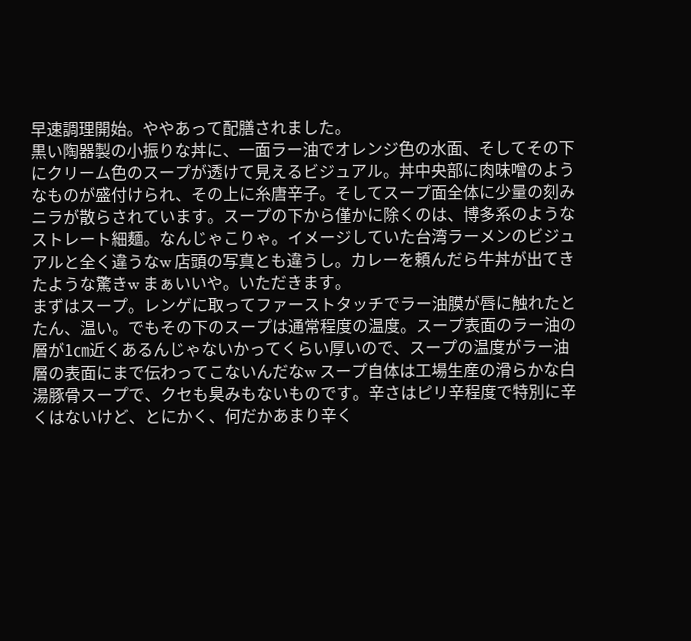早速調理開始。ややあって配膳されました。
黒い陶器製の小振りな丼に、一面ラー油でオレンジ色の水面、そしてその下にクリーム色のスープが透けて見えるビジュアル。丼中央部に肉味噌のようなものが盛付けられ、その上に糸唐辛子。そしてスープ面全体に少量の刻みニラが散らされています。スープの下から僅かに除くのは、博多系のようなストレート細麺。なんじゃこりゃ。イメージしていた台湾ラーメンのビジュアルと全く違うなw 店頭の写真とも違うし。カレーを頼んだら牛丼が出てきたような驚きw まぁいいや。いただきます。
まずはスープ。レンゲに取ってファーストタッチでラー油膜が唇に触れたとたん、温い。でもその下のスープは通常程度の温度。スープ表面のラー油の層が1㎝近くあるんじゃないかってくらい厚いので、スープの温度がラー油層の表面にまで伝わってこないんだなw スープ自体は工場生産の滑らかな白湯豚骨スープで、クセも臭みもないものです。辛さはピリ辛程度で特別に辛くはないけど、とにかく、何だかあまり辛く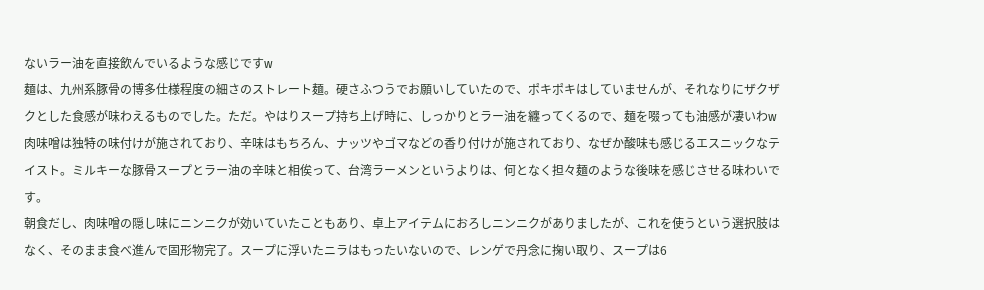ないラー油を直接飲んでいるような感じですw
麺は、九州系豚骨の博多仕様程度の細さのストレート麺。硬さふつうでお願いしていたので、ポキポキはしていませんが、それなりにザクザクとした食感が味わえるものでした。ただ。やはりスープ持ち上げ時に、しっかりとラー油を纏ってくるので、麺を啜っても油感が凄いわw
肉味噌は独特の味付けが施されており、辛味はもちろん、ナッツやゴマなどの香り付けが施されており、なぜか酸味も感じるエスニックなテイスト。ミルキーな豚骨スープとラー油の辛味と相俟って、台湾ラーメンというよりは、何となく担々麺のような後味を感じさせる味わいです。
朝食だし、肉味噌の隠し味にニンニクが効いていたこともあり、卓上アイテムにおろしニンニクがありましたが、これを使うという選択肢はなく、そのまま食べ進んで固形物完了。スープに浮いたニラはもったいないので、レンゲで丹念に掬い取り、スープは6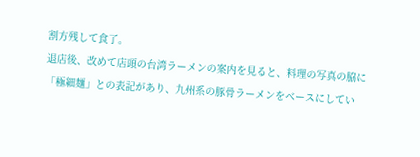割方残して食了。
退店後、改めて店頭の台湾ラーメンの案内を見ると、料理の写真の脇に「極細麺」との表記があり、九州系の豚骨ラーメンをベースにしてい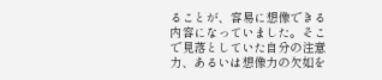ることが、容易に想像できる内容になっていました。そこで見落としていた自分の注意力、あるいは想像力の欠如を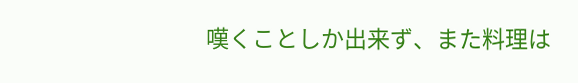嘆くことしか出来ず、また料理は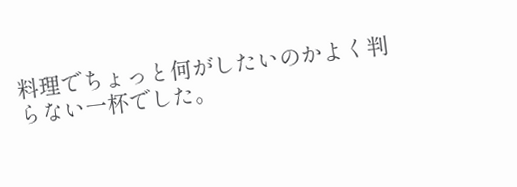料理でちょっと何がしたいのかよく判らない一杯でした。